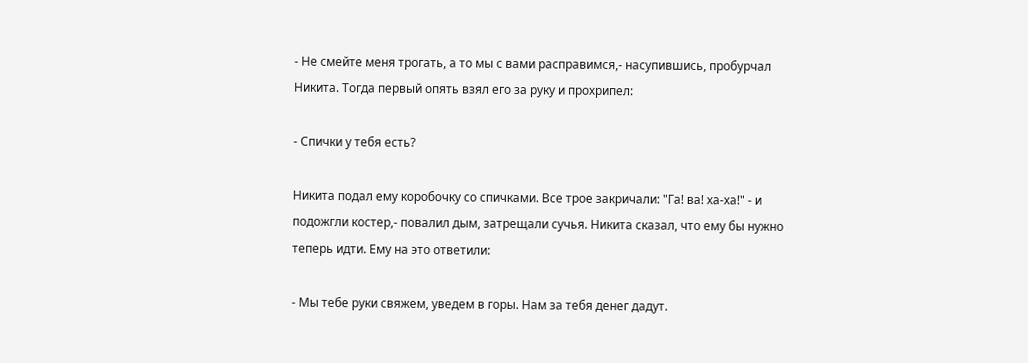- Не смейте меня трогать, а то мы с вами расправимся,- насупившись, пробурчал Никита. Тогда первый опять взял его за руку и прохрипел:

- Спички у тебя есть?

Никита подал ему коробочку со спичками. Все трое закричали: "Га! ва! ха-ха!" - и подожгли костер,- повалил дым, затрещали сучья. Никита сказал, что ему бы нужно теперь идти. Ему на это ответили:

- Мы тебе руки свяжем, уведем в горы. Нам за тебя денег дадут.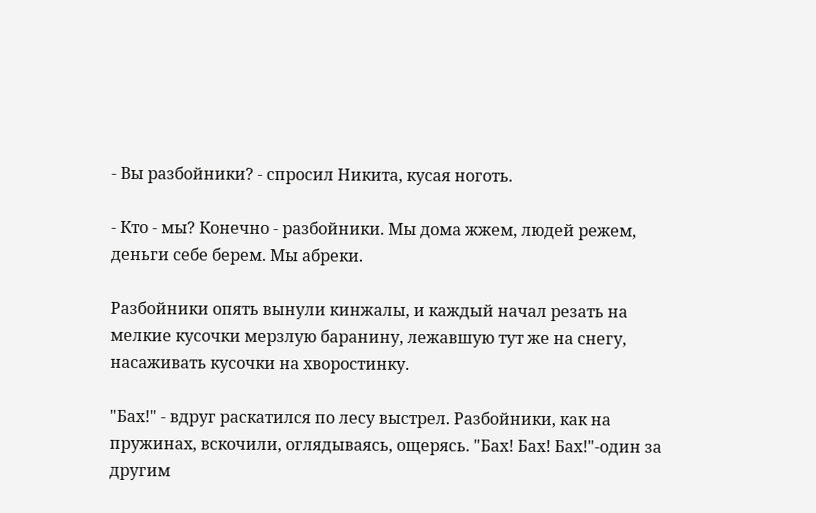- Вы разбойники? - спросил Никита, кусая ноготь.

- Кто - мы? Конечно - разбойники. Мы дома жжем, людей режем, деньги себе берем. Мы абреки.

Разбойники опять вынули кинжалы, и каждый начал резать на мелкие кусочки мерзлую баранину, лежавшую тут же на снегу, насаживать кусочки на хворостинку.

"Бах!" - вдруг раскатился по лесу выстрел. Разбойники, как на пружинах, вскочили, оглядываясь, ощерясь. "Бах! Бах! Бах!"-один за другим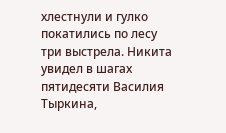хлестнули и гулко покатились по лесу три выстрела. Никита увидел в шагах пятидесяти Василия Тыркина,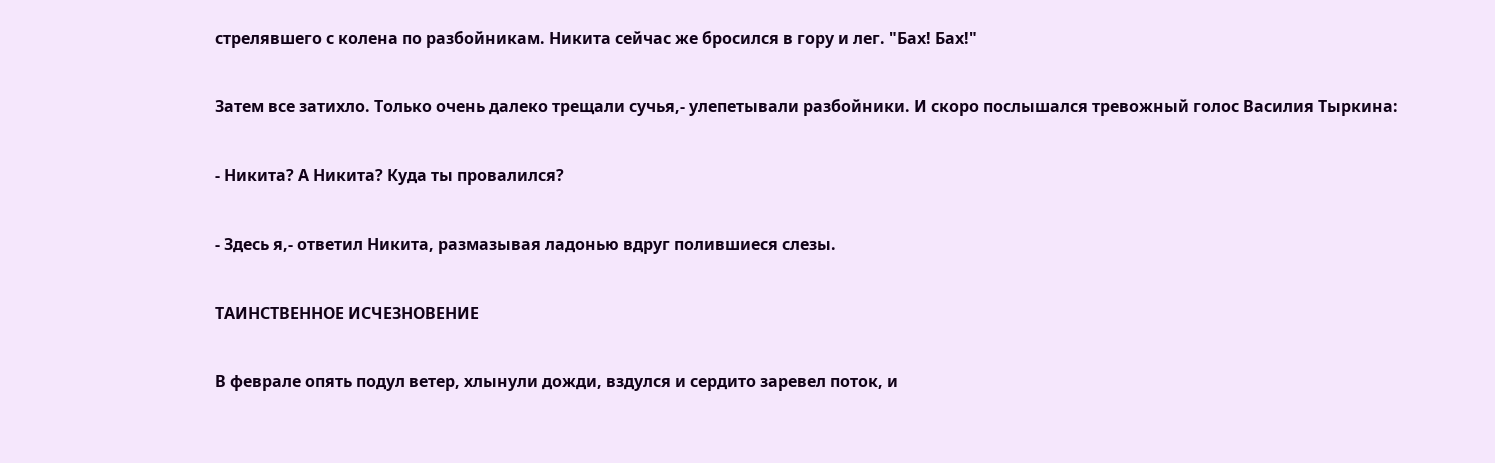стрелявшего с колена по разбойникам. Никита сейчас же бросился в гору и лег. "Бах! Бах!"

Затем все затихло. Только очень далеко трещали сучья,- улепетывали разбойники. И скоро послышался тревожный голос Василия Тыркина:

- Никита? А Никита? Куда ты провалился?

- Здесь я,- ответил Никита, размазывая ладонью вдруг полившиеся слезы.

ТАИНСТВЕННОЕ ИСЧЕЗНОВЕНИЕ

В феврале опять подул ветер, хлынули дожди, вздулся и сердито заревел поток, и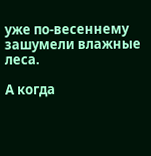уже по-весеннему зашумели влажные леса.

А когда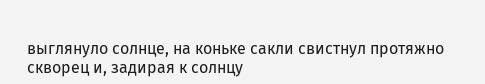выглянуло солнце, на коньке сакли свистнул протяжно скворец и, задирая к солнцу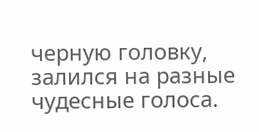черную головку, залился на разные чудесные голоса.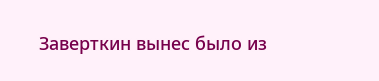Заверткин вынес было из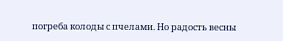погреба колоды с пчелами. Но радость весны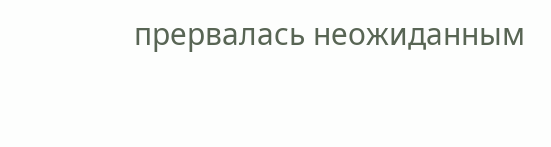прервалась неожиданным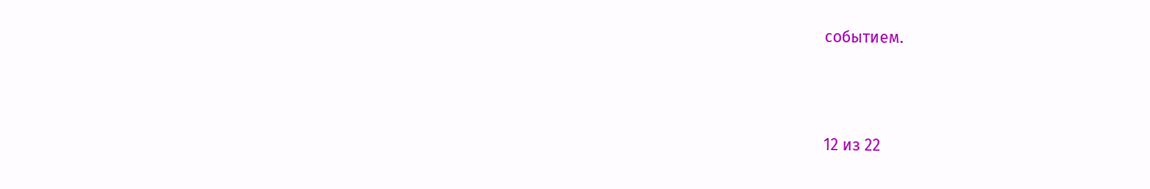событием.



12 из 22